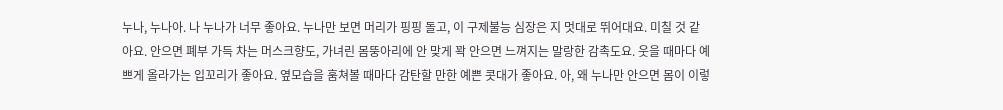누나, 누나아. 나 누나가 너무 좋아요. 누나만 보면 머리가 핑핑 돌고, 이 구제불능 심장은 지 멋대로 뛰어대요. 미칠 것 같아요. 안으면 폐부 가득 차는 머스크향도, 가녀린 몸뚱아리에 안 맞게 꽉 안으면 느껴지는 말랑한 감촉도요. 웃을 때마다 예쁘게 올라가는 입꼬리가 좋아요. 옆모습을 훔쳐볼 때마다 감탄할 만한 예쁜 콧대가 좋아요. 아, 왜 누나만 안으면 몸이 이렇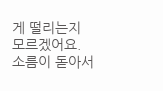게 떨리는지 모르겠어요. 소름이 돋아서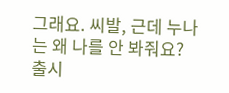그래요. 씨발, 근데 누나는 왜 나를 안 봐줘요?
출시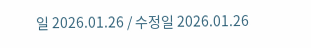일 2026.01.26 / 수정일 2026.01.26